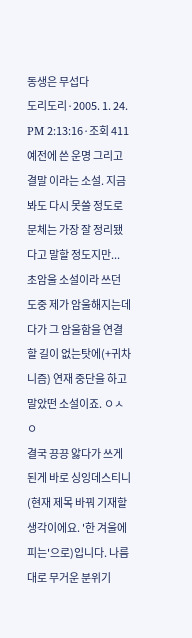동생은 무섭다
도리도리·2005. 1. 24. PM 2:13:16·조회 411
예전에 쓴 운명 그리고 결말 이라는 소설. 지금 봐도 다시 못쓸 정도로 문체는 가장 잘 정리됐다고 말할 정도지만...
초암울 소설이라 쓰던 도중 제가 암울해지는데다가 그 암울함을 연결할 길이 없는탓에(+귀차니즘) 연재 중단을 하고 말았떤 소설이죠. ㅇㅅㅇ
결국 끙끙 앓다가 쓰게된게 바로 싱잉데스티니(현재 제목 바꿔 기재할 생각이에요. '한 겨울에 피는'으로)입니다. 나름대로 무거운 분위기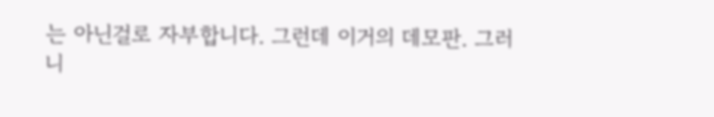는 아닌걸로 자부합니다. 그런데 이거의 데모판. 그러니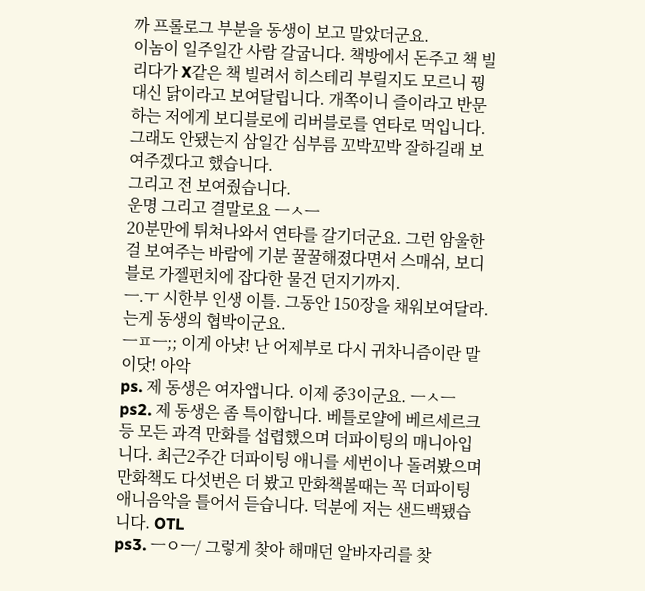까 프롤로그 부분을 동생이 보고 말았더군요.
이놈이 일주일간 사람 갈굽니다. 책방에서 돈주고 책 빌리다가 X같은 책 빌려서 히스테리 부릴지도 모르니 꿩대신 닭이라고 보여달립니다. 개쪽이니 즐이라고 반문하는 저에게 보디블로에 리버블로를 연타로 먹입니다. 그래도 안됐는지 삼일간 심부름 꼬박꼬박 잘하길래 보여주겠다고 했습니다.
그리고 전 보여줬습니다.
운명 그리고 결말로요 ㅡㅅㅡ
20분만에 튀쳐나와서 연타를 갈기더군요. 그런 암울한 걸 보여주는 바람에 기분 꿀꿀해졌다면서 스매쉬, 보디블로 가젤펀치에 잡다한 물건 던지기까지.
ㅡ.ㅜ 시한부 인생 이틀. 그동안 150장을 채워보여달라. 는게 동생의 협박이군요.
ㅡㅍㅡ;; 이게 아냣! 난 어제부로 다시 귀차니즘이란 말이닷! 아악
ps. 제 동생은 여자앱니다. 이제 중3이군요. ㅡㅅㅡ
ps2. 제 동생은 좀 특이합니다. 베틀로얄에 베르세르크 등 모든 과격 만화를 섭렵했으며 더파이팅의 매니아입니다. 최근2주간 더파이팅 애니를 세번이나 돌려봤으며 만화책도 다섯번은 더 봤고 만화책볼때는 꼭 더파이팅 애니음악을 틀어서 듣습니다. 덕분에 저는 샌드백됐습니다. OTL
ps3. ㅡㅇㅡ/ 그렇게 찾아 해매던 알바자리를 찾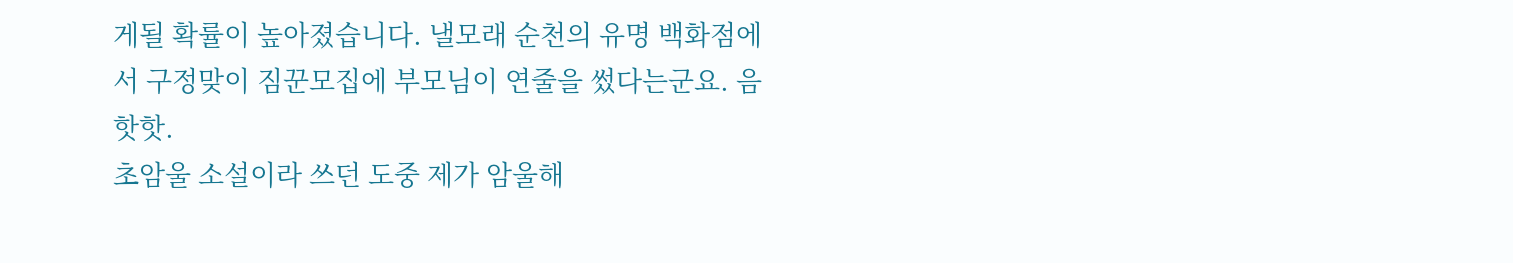게될 확률이 높아졌습니다. 낼모래 순천의 유명 백화점에서 구정맞이 짐꾼모집에 부모님이 연줄을 썼다는군요. 음핫핫.
초암울 소설이라 쓰던 도중 제가 암울해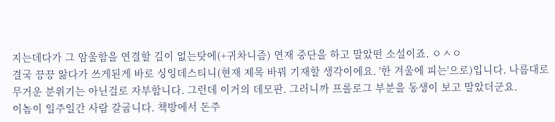지는데다가 그 암울함을 연결할 길이 없는탓에(+귀차니즘) 연재 중단을 하고 말았떤 소설이죠. ㅇㅅㅇ
결국 끙끙 앓다가 쓰게된게 바로 싱잉데스티니(현재 제목 바꿔 기재할 생각이에요. '한 겨울에 피는'으로)입니다. 나름대로 무거운 분위기는 아닌걸로 자부합니다. 그런데 이거의 데모판. 그러니까 프롤로그 부분을 동생이 보고 말았더군요.
이놈이 일주일간 사람 갈굽니다. 책방에서 돈주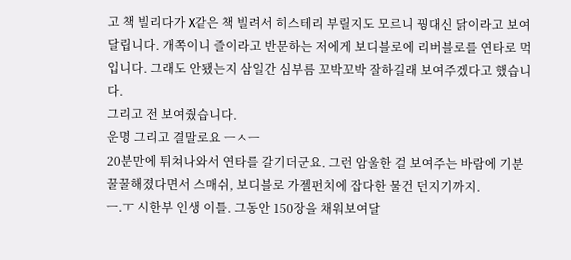고 책 빌리다가 X같은 책 빌려서 히스테리 부릴지도 모르니 꿩대신 닭이라고 보여달립니다. 개쪽이니 즐이라고 반문하는 저에게 보디블로에 리버블로를 연타로 먹입니다. 그래도 안됐는지 삼일간 심부름 꼬박꼬박 잘하길래 보여주겠다고 했습니다.
그리고 전 보여줬습니다.
운명 그리고 결말로요 ㅡㅅㅡ
20분만에 튀쳐나와서 연타를 갈기더군요. 그런 암울한 걸 보여주는 바람에 기분 꿀꿀해졌다면서 스매쉬, 보디블로 가젤펀치에 잡다한 물건 던지기까지.
ㅡ.ㅜ 시한부 인생 이틀. 그동안 150장을 채워보여달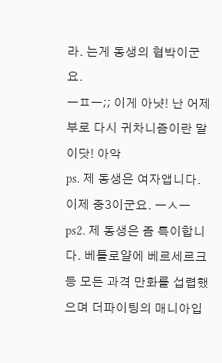라. 는게 동생의 협박이군요.
ㅡㅍㅡ;; 이게 아냣! 난 어제부로 다시 귀차니즘이란 말이닷! 아악
ps. 제 동생은 여자앱니다. 이제 중3이군요. ㅡㅅㅡ
ps2. 제 동생은 좀 특이합니다. 베틀로얄에 베르세르크 등 모든 과격 만화를 섭렵했으며 더파이팅의 매니아입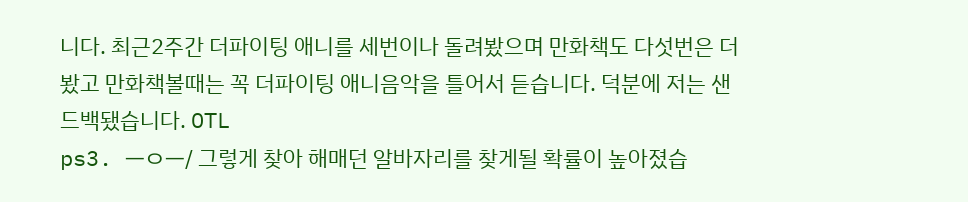니다. 최근2주간 더파이팅 애니를 세번이나 돌려봤으며 만화책도 다섯번은 더 봤고 만화책볼때는 꼭 더파이팅 애니음악을 틀어서 듣습니다. 덕분에 저는 샌드백됐습니다. OTL
ps3. ㅡㅇㅡ/ 그렇게 찾아 해매던 알바자리를 찾게될 확률이 높아졌습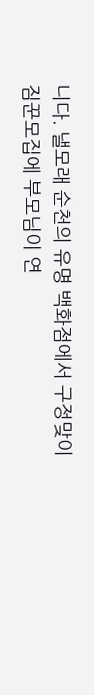니다. 낼모래 순천의 유명 백화점에서 구정맞이 짐꾼모집에 부모님이 연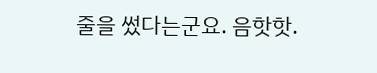줄을 썼다는군요. 음핫핫.